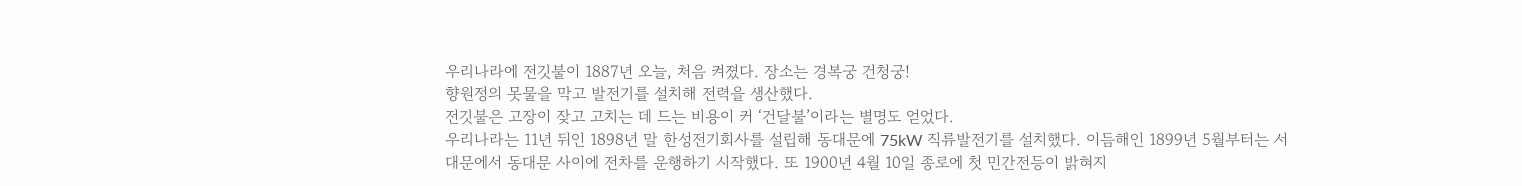우리나라에 전깃불이 1887년 오늘, 처음 켜졌다. 장소는 경복궁 건청궁!
향원정의 못물을 막고 발전기를 설치해 전력을 생산했다.
전깃불은 고장이 잦고 고치는 데 드는 비용이 커 ‘건달불’이라는 별명도 얻었다.
우리나라는 11년 뒤인 1898년 말 한성전기회사를 설립해 동대문에 75kW 직류발전기를 설치했다. 이듬해인 1899년 5월부터는 서대문에서 동대문 사이에 전차를 운행하기 시작했다. 또 1900년 4월 10일 종로에 첫 민간전등이 밝혀지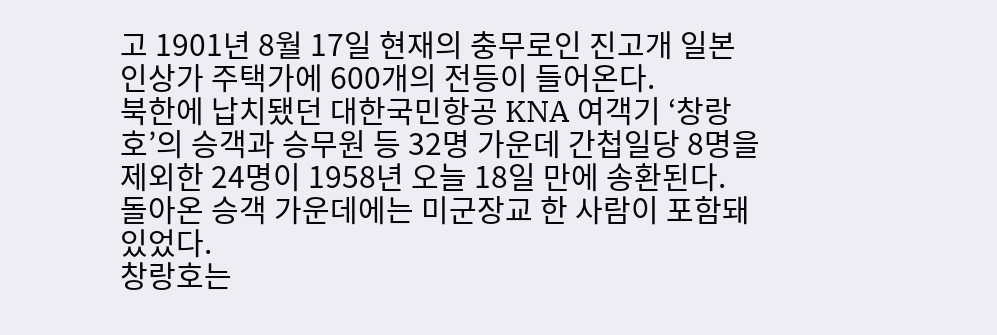고 1901년 8월 17일 현재의 충무로인 진고개 일본인상가 주택가에 600개의 전등이 들어온다.
북한에 납치됐던 대한국민항공 KNA 여객기 ‘창랑호’의 승객과 승무원 등 32명 가운데 간첩일당 8명을 제외한 24명이 1958년 오늘 18일 만에 송환된다.
돌아온 승객 가운데에는 미군장교 한 사람이 포함돼 있었다.
창랑호는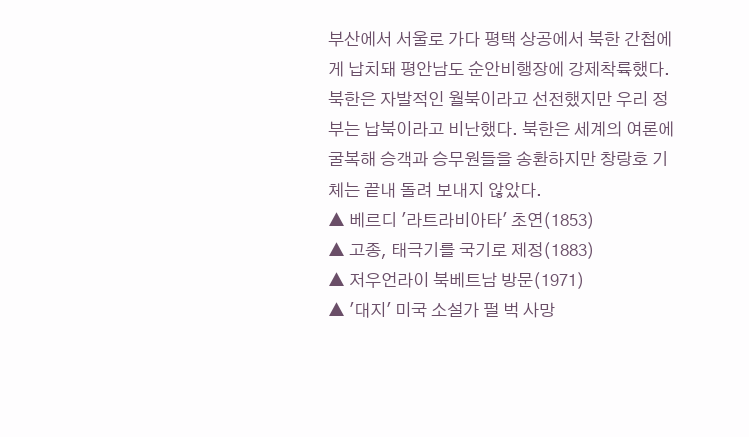부산에서 서울로 가다 평택 상공에서 북한 간첩에게 납치돼 평안남도 순안비행장에 강제착륙했다.
북한은 자발적인 월북이라고 선전했지만 우리 정부는 납북이라고 비난했다. 북한은 세계의 여론에 굴복해 승객과 승무원들을 송환하지만 창랑호 기체는 끝내 돌려 보내지 않았다.
▲ 베르디 '라트라비아타' 초연(1853)
▲ 고종, 태극기를 국기로 제정(1883)
▲ 저우언라이 북베트남 방문(1971)
▲ '대지' 미국 소설가 펄 벅 사망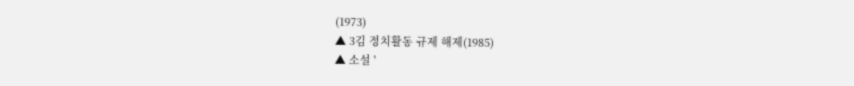(1973)
▲ 3김 정치활동 규제 해제(1985)
▲ 소설 '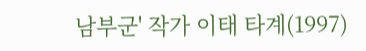남부군' 작가 이태 타계(1997)